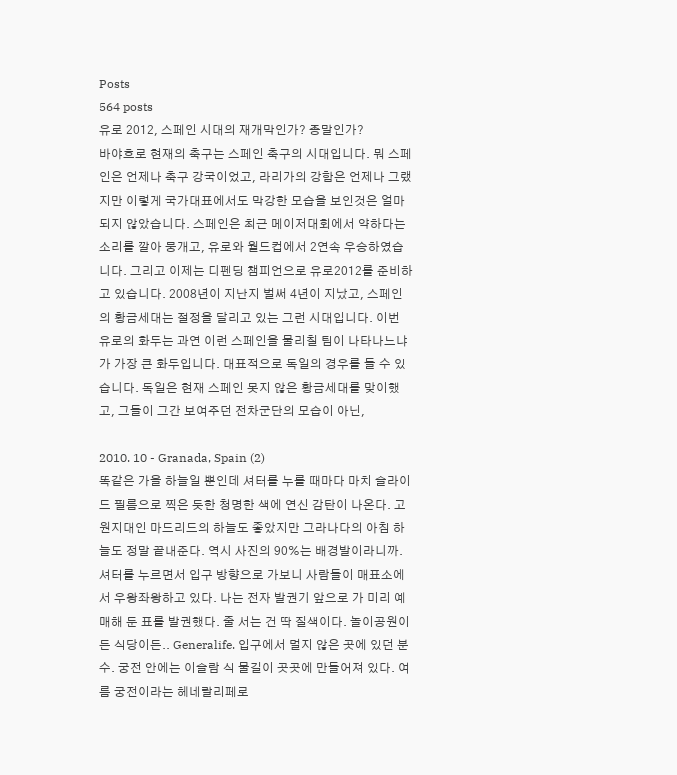Posts
564 posts
유로 2012, 스페인 시대의 재개막인가? 종말인가?
바야흐로 현재의 축구는 스페인 축구의 시대입니다. 뭐 스페인은 언제나 축구 강국이었고, 라리가의 강함은 언제나 그랬지만 이렇게 국가대표에서도 막강한 모습을 보인것은 얼마 되지 않았습니다. 스페인은 최근 메이저대회에서 약하다는 소리를 깔아 뭉개고, 유로와 월드컵에서 2연속 우승하였습니다. 그리고 이제는 디펜딩 챔피언으로 유로2012를 준비하고 있습니다. 2008년이 지난지 벌써 4년이 지났고, 스페인의 황금세대는 절정을 달리고 있는 그런 시대입니다. 이번 유로의 화두는 과연 이런 스페인을 물리칠 팀이 나타나느냐가 가장 큰 화두입니다. 대표적으로 독일의 경우를 들 수 있습니다. 독일은 현재 스페인 못지 않은 황금세대를 맞이했고, 그들이 그간 보여주던 전차군단의 모습이 아닌,

2010. 10 - Granada, Spain (2)
똑같은 가을 하늘일 뿐인데 셔터를 누를 때마다 마치 슬라이드 필름으로 찍은 듯한 청명한 색에 연신 감탄이 나온다. 고원지대인 마드리드의 하늘도 좋았지만 그라나다의 아침 하늘도 정말 끝내준다. 역시 사진의 90%는 배경발이라니까. 셔터를 누르면서 입구 방향으로 가보니 사람들이 매표소에서 우왕좌왕하고 있다. 나는 전자 발권기 앞으로 가 미리 예매해 둔 표를 발권했다. 줄 서는 건 딱 질색이다. 놀이공원이든 식당이든.. Generalife. 입구에서 멀지 않은 곳에 있던 분수. 궁전 안에는 이슬람 식 물길이 곳곳에 만들어져 있다. 여름 궁전이라는 헤네랄리페로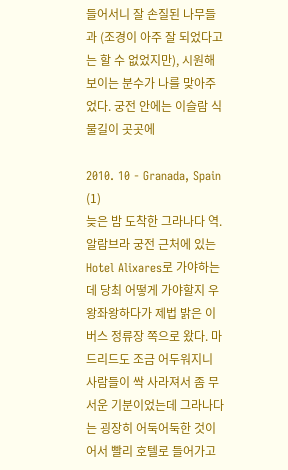들어서니 잘 손질된 나무들과 (조경이 아주 잘 되었다고는 할 수 없었지만), 시원해 보이는 분수가 나를 맞아주었다. 궁전 안에는 이슬람 식 물길이 곳곳에

2010. 10 - Granada, Spain (1)
늦은 밤 도착한 그라나다 역. 알람브라 궁전 근처에 있는 Hotel Alixares로 가야하는데 당최 어떻게 가야할지 우왕좌왕하다가 제법 밝은 이 버스 정류장 쪽으로 왔다. 마드리드도 조금 어두워지니 사람들이 싹 사라져서 좀 무서운 기분이었는데 그라나다는 굉장히 어둑어둑한 것이 어서 빨리 호텔로 들어가고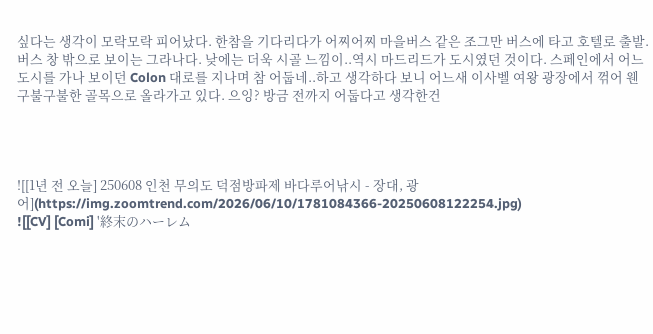싶다는 생각이 모락모락 피어났다. 한참을 기다리다가 어찌어찌 마을버스 같은 조그만 버스에 타고 호텔로 출발. 버스 창 밖으로 보이는 그라나다. 낮에는 더욱 시골 느낌이..역시 마드리드가 도시였던 것이다. 스페인에서 어느 도시를 가나 보이던 Colon 대로를 지나며 참 어둡네..하고 생각하다 보니 어느새 이사벨 여왕 광장에서 꺾어 웬 구불구불한 골목으로 올라가고 있다. 으잉? 방금 전까지 어둡다고 생각한건




![[1년 전 오늘] 250608 인천 무의도 덕점방파제 바다루어낚시 - 장대, 광어](https://img.zoomtrend.com/2026/06/10/1781084366-20250608122254.jpg)
![[CV] [Comi] '終末のハーレム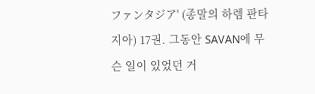ファンタジア' (종말의 하렘 판타지아) 17권. 그동안 SAVAN에 무슨 일이 있었던 거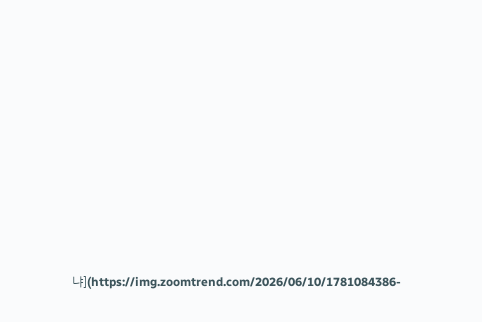냐](https://img.zoomtrend.com/2026/06/10/1781084386-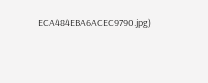ECA484EBA6ACEC9790.jpg)